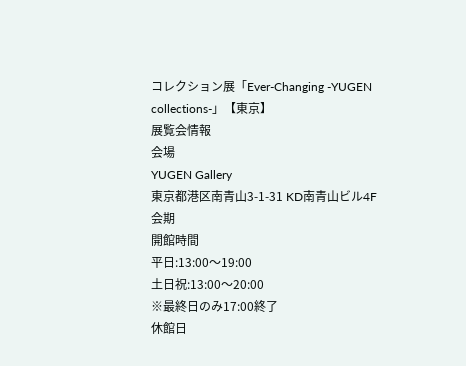コレクション展「Ever-Changing -YUGEN collections-」【東京】
展覧会情報
会場
YUGEN Gallery
東京都港区南青山3-1-31 KD南青山ビル4F
会期
開館時間
平日:13:00〜19:00
土日祝:13:00〜20:00
※最終日のみ17:00終了
休館日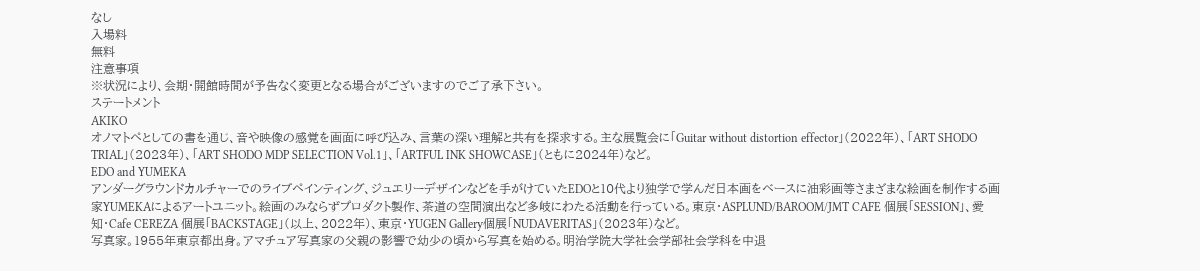なし
入場料
無料
注意事項
※状況により、会期・開館時間が予告なく変更となる場合がございますのでご了承下さい。
ステートメント
AKIKO
オノマトペとしての書を通じ、音や映像の感覚を画面に呼び込み、言葉の深い理解と共有を探求する。主な展覧会に「Guitar without distortion effector」(2022年)、「ART SHODO TRIAL」(2023年)、「ART SHODO MDP SELECTION Vol.1」、「ARTFUL INK SHOWCASE」(ともに2024年)など。
EDO and YUMEKA
アンダーグラウンドカルチャーでのライブペインティング、ジュエリーデザインなどを手がけていたEDOと10代より独学で学んだ日本画をベースに油彩画等さまざまな絵画を制作する画家YUMEKAによるアートユニット。絵画のみならずプロダクト製作、茶道の空間演出など多岐にわたる活動を行っている。東京・ASPLUND/BAROOM/JMT CAFE 個展「SESSION」、愛知・Cafe CEREZA 個展「BACKSTAGE」(以上、2022年)、東京・YUGEN Gallery個展「NUDAVERITAS」(2023年)など。
写真家。1955年東京都出身。アマチュア写真家の父親の影響で幼少の頃から写真を始める。明治学院大学社会学部社会学科を中退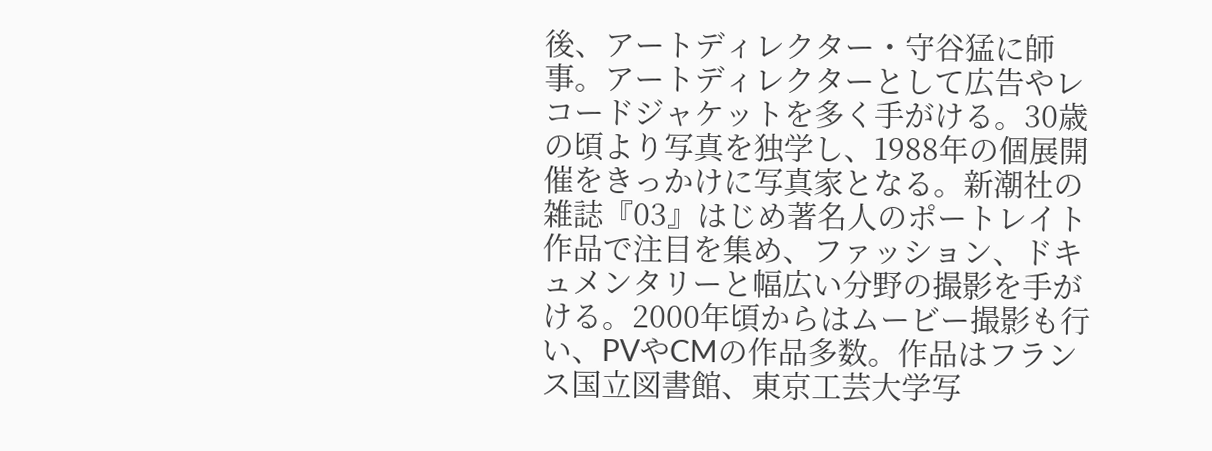後、アートディレクター・守谷猛に師事。アートディレクターとして広告やレコードジャケットを多く手がける。30歳の頃より写真を独学し、1988年の個展開催をきっかけに写真家となる。新潮社の雑誌『03』はじめ著名人のポートレイト作品で注目を集め、ファッション、ドキュメンタリーと幅広い分野の撮影を手がける。2000年頃からはムービー撮影も行い、PVやCMの作品多数。作品はフランス国立図書館、東京工芸大学写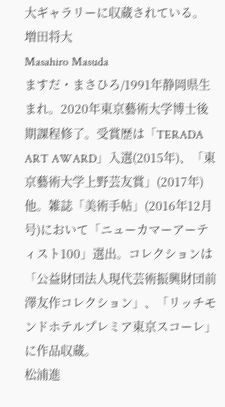大ギャラリーに収蔵されている。
増田将大
Masahiro Masuda
ますだ・まさひろ/1991年静岡県生まれ。2020年東京藝術大学博士後期課程修了。受賞歴は「TERADA ART AWARD」入選(2015年)、「東京藝術大学上野芸友賞」(2017年)他。雑誌「美術手帖」(2016年12月号)において「ニューカマーアーティスト100」選出。コレクションは「公益財団法人現代芸術振興財団前澤友作コレクション」、「リッチモンドホテルプレミア東京スコーレ」に作品収蔵。
松浦進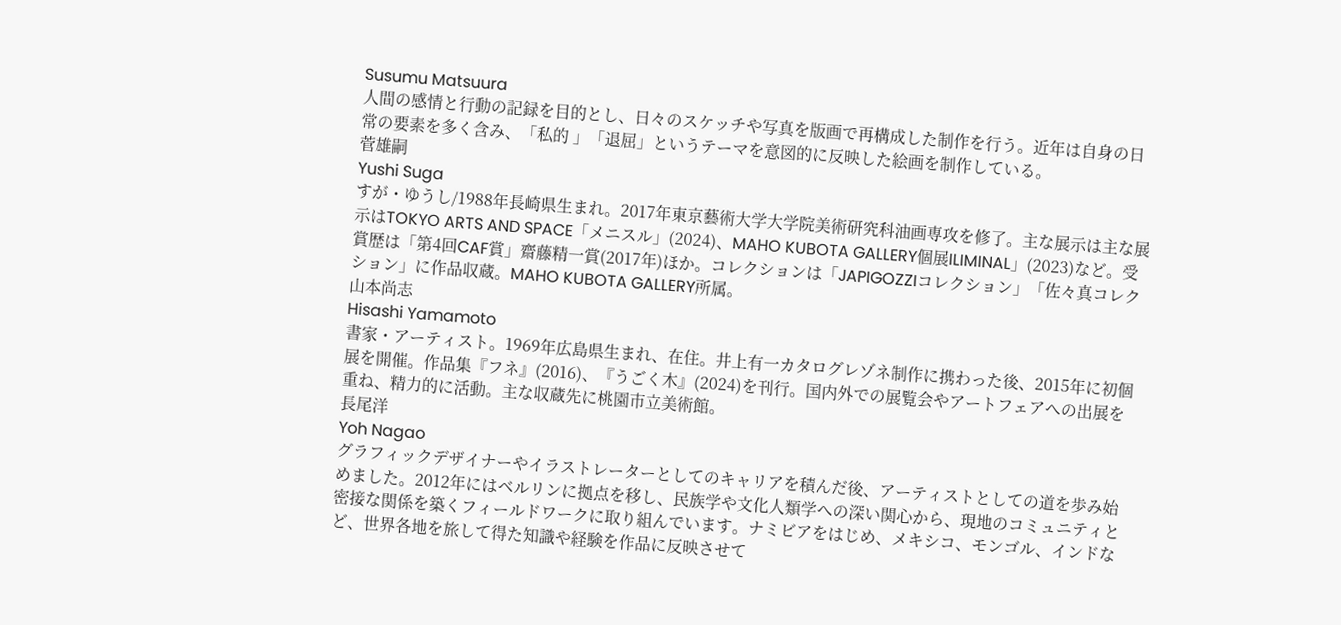Susumu Matsuura
人間の感情と行動の記録を目的とし、日々のスケッチや写真を版画で再構成した制作を行う。近年は自身の日常の要素を多く含み、「私的 」「退屈」というテーマを意図的に反映した絵画を制作している。
菅雄嗣
Yushi Suga
すが・ゆうし/1988年長崎県生まれ。2017年東京藝術大学大学院美術研究科油画専攻を修了。主な展示は主な展示はTOKYO ARTS AND SPACE「メニスル」(2024)、MAHO KUBOTA GALLERY個展ILIMINAL」(2023)など。受賞歴は「第4回CAF賞」齋藤精一賞(2017年)ほか。コレクションは「JAPIGOZZIコレクション」「佐々真コレクション」に作品収蔵。MAHO KUBOTA GALLERY所属。
山本尚志
Hisashi Yamamoto
書家・アーティスト。1969年広島県生まれ、在住。井上有一カタログレゾネ制作に携わった後、2015年に初個展を開催。作品集『フネ』(2016)、『うごく木』(2024)を刊行。国内外での展覧会やアートフェアへの出展を重ね、精力的に活動。主な収蔵先に桃園市立美術館。
長尾洋
Yoh Nagao
グラフィックデザイナーやイラストレーターとしてのキャリアを積んだ後、アーティストとしての道を歩み始めました。2012年にはベルリンに拠点を移し、民族学や文化人類学への深い関心から、現地のコミュニティと密接な関係を築くフィールドワークに取り組んでいます。ナミビアをはじめ、メキシコ、モンゴル、インドなど、世界各地を旅して得た知識や経験を作品に反映させて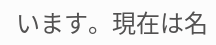います。現在は名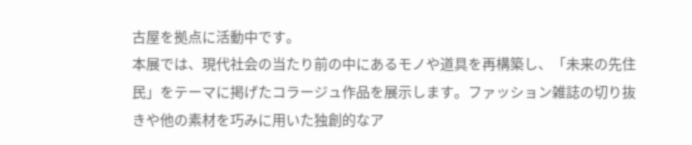古屋を拠点に活動中です。
本展では、現代社会の当たり前の中にあるモノや道具を再構築し、「未来の先住民」をテーマに掲げたコラージュ作品を展示します。ファッション雑誌の切り抜きや他の素材を巧みに用いた独創的なア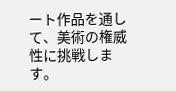ート作品を通して、美術の権威性に挑戦します。